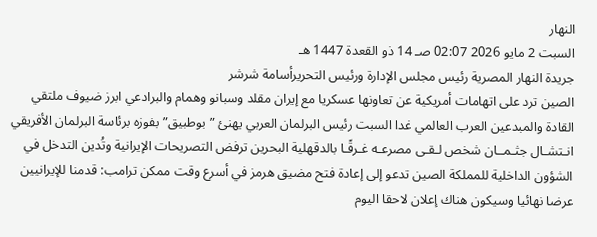النهار
السبت 2 مايو 2026 02:07 صـ 14 ذو القعدة 1447 هـ
جريدة النهار المصرية رئيس مجلس الإدارة ورئيس التحريرأسامة شرشر
الصين ترد على اتهامات أمريكية عن تعاونها عسكريا مع إيران مقلد وسبانو وهمام والبرادعي ابرز ضيوف ملتقي القادة والمبدعين العرب العالمي غدا السبت رئيس البرلمان العربي يهنئ ”بوطبيق” بفوزه برئاسة البرلمان الأفريقي انـتشـال جثـمــان شخص لـقـى مصرعـه غـرقًـا بالدقهلية البحرين ترفض التصريحات الإيرانية وتُدين التدخل في الشؤون الداخلية للمملكة الصين تدعو إلى إعادة فتح مضيق هرمز في أسرع وقت ممكن ترامب: قدمنا للإيرانيين عرضا نهائيا وسيكون هناك إعلان لاحقا اليوم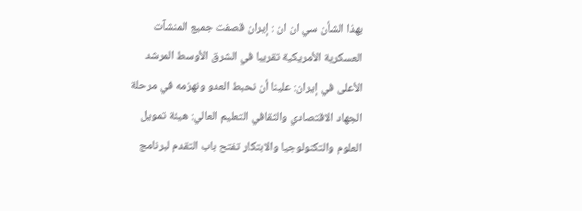بهذا الشأن سي ان ان : إيران قصفت جميع المنشآت العسكرية الأمريكية تقريبا في الشرق الأوسط المرشد الأعلى في إيران: علينا أن نحبط العدو ونهزمه في مرحلة الجهاد الاقتصادي والثقافي التعليم العالي: هيئة تمويل العلوم والتكنولوجيا والابتكار تفتح باب التقدم لبرنامج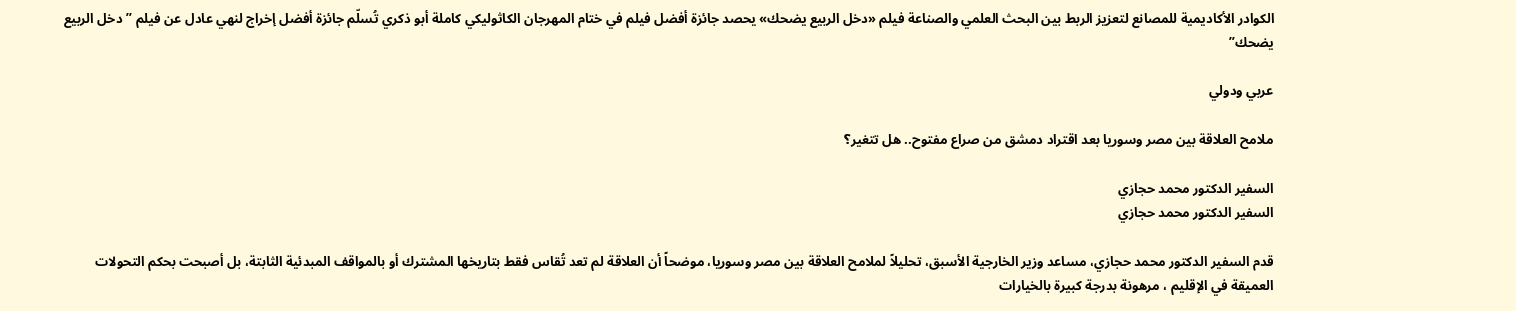الكوادر الأكاديمية للمصانع لتعزيز الربط بين البحث العلمي والصناعة فيلم «دخل الربيع يضحك» يحصد جائزة أفضل فيلم في ختام المهرجان الكاثوليكي كاملة أبو ذكري تُسلّم جائزة أفضل إخراج لنهي عادل عن فيلم ”دخل الربيع يضحك”

عربي ودولي

ملامح العلاقة بين مصر وسوريا بعد اقتراد دمشق من صراع مفتوح.. هل تتغير؟

السفير الدكتور محمد حجازي
السفير الدكتور محمد حجازي

قدم السفير الدكتور محمد حجازي، مساعد وزير الخارجية الأسبق، تحليلاً لملامح العلاقة بين مصر وسوريا، موضحاً أن العلاقة لم تعد تُقاس فقط بتاريخها المشترك أو بالمواقف المبدئية الثابتة، بل أصبحت بحكم التحولات العميقة في الإقليم ، مرهونة بدرجة كبيرة بالخيارات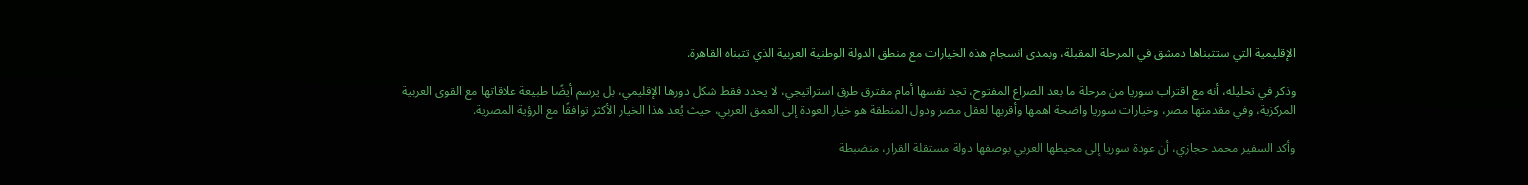الإقليمية التي ستتبناها دمشق في المرحلة المقبلة، وبمدى انسجام هذه الخيارات مع منطق الدولة الوطنية العربية الذي تتبناه القاهرة.

وذكر في تحليله، أنه مع اقتراب سوريا من مرحلة ما بعد الصراع المفتوح، تجد نفسها أمام مفترق طرق استراتيجي، لا يحدد فقط شكل دورها الإقليمي، بل يرسم أيضًا طبيعة علاقاتها مع القوى العربية المركزية، وفي مقدمتها مصر، وخيارات سوريا واضحة اهمها وأقربها لعقل مصر ودول المنطقة هو خيار العودة إلى العمق العربي، حيث يُعد هذا الخيار الأكثر توافقًا مع الرؤية المصرية.

وأكد السفير محمد حجازي، أن عودة سوريا إلى محيطها العربي بوصفها دولة مستقلة القرار، منضبطة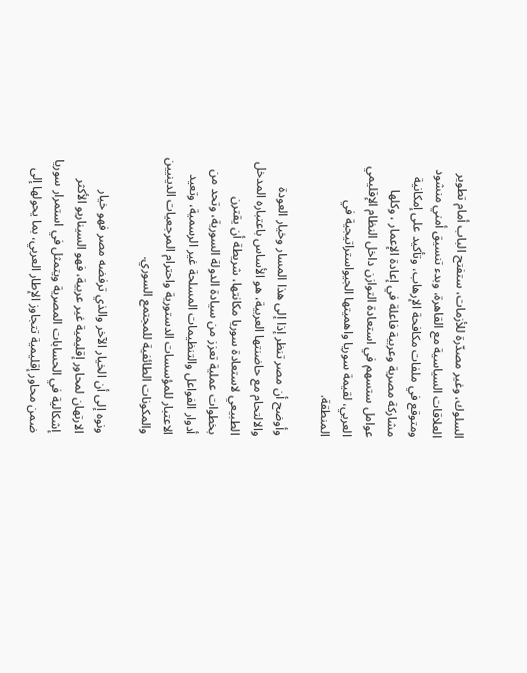السلوك، وغير مصدّرة للأزمات، ستفتح الباب أمام تطوير العلاقات السياسية مع القاهرة، وبدء تنسيق أمني منشود ومتوقع في ملفات مكافحة الإرهاب، وتأكيد على إمكانية مشاركة مصرية وعربية فاعلة في إعادة الإعمار ، وكلها عوامل ستسهم في استعادة التوازن داخل النظام الإقليمي العربي، لقيمة سوريا واهميتها الجيواستراتيجية في المنطقة.

وأوضح أن مصر تنظر إذا إلى هذا المسار وخيار العودة والالتحام مع حاضنتها العربية، هو الأساس باعتباره المدخل الطبيعي لاستعادة سوريا مكانتها، شريطة أن يقترن بخطوات عملية تعزز من سيادة الدولة السورية، وتحد من أدوار الفواعل والتنظيمات المسلحة غير الرسمية، وتعيد الاعتبار للمؤسسات الدستورية واحترام المرجعيات الدينيين والمكونات الطائفية للمجتمع السوري.

ونوه إلى أن الخيار الآخر والذي ترفضه مصر فهو خيار الارتهان لمحاور إقليمية غير عربية، فهو السيناريو الأكثر إشكالية في الحسابات المصرية ويتمثل في استمرار سوريا ضمن محاور إقليمية تتجاوز الإطار العربي، بما يحولها إلى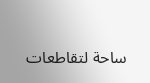ساحة لتقاطعات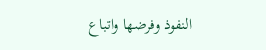النفوذ وفرضها واتباع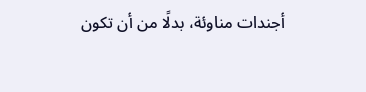أجندات مناوئة، بدلًا من أن تكون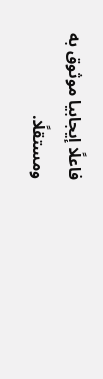فاعلًا إيجابيا موثوق به ومستقلًا.